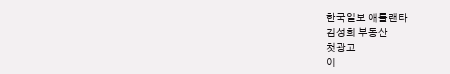한국일보 애틀랜타
김성희 부동산
첫광고
이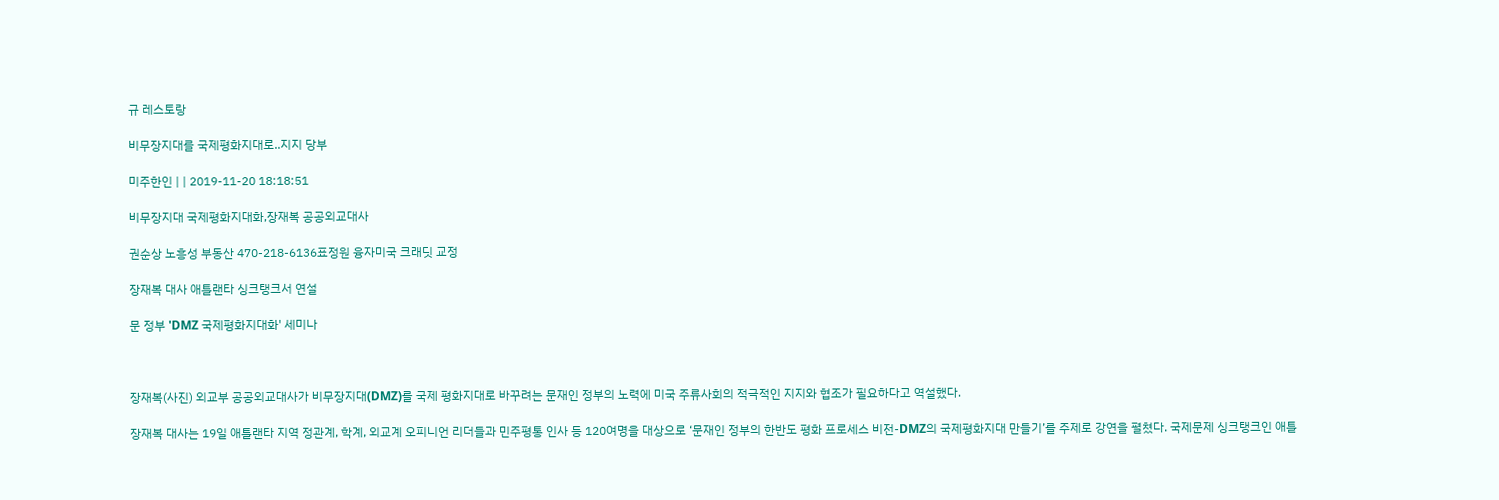규 레스토랑

비무장지대를 국제평화지대로..지지 당부

미주한인 | | 2019-11-20 18:18:51

비무장지대 국제평화지대화,장재복 공공외교대사

권순상 노흥성 부동산 470-218-6136표정원 융자미국 크래딧 교정

장재복 대사 애틀랜타 싱크탱크서 연설

문 정부 'DMZ 국제평화지대화' 세미나



장재복(사진) 외교부 공공외교대사가 비무장지대(DMZ)를 국제 평화지대로 바꾸려는 문재인 정부의 노력에 미국 주류사회의 적극적인 지지와 협조가 필요하다고 역설했다.

장재복 대사는 19일 애틀랜타 지역 정관계, 학계, 외교계 오피니언 리더들과 민주평통 인사 등 120여명을 대상으로 ‘문재인 정부의 한반도 평화 프로세스 비전-DMZ의 국제평화지대 만들기’를 주제로 강연을 펼쳤다. 국제문제 싱크탱크인 애틀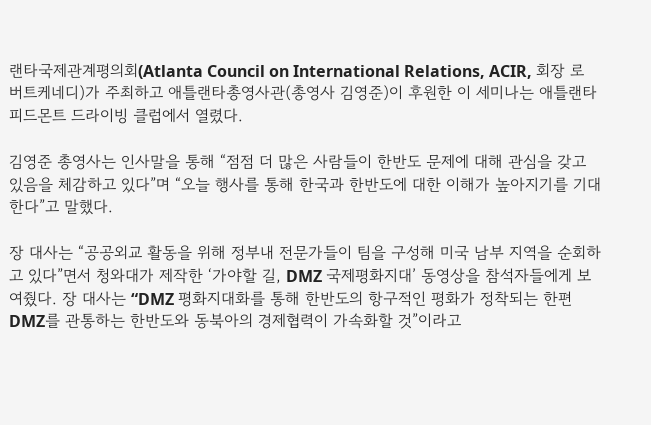랜타국제관계평의회(Atlanta Council on International Relations, ACIR, 회장 로버트케네디)가 주최하고 애틀랜타총영사관(총영사 김영준)이 후원한 이 세미나는 애틀랜타 피드몬트 드라이빙 클럽에서 열렸다.

김영준 총영사는 인사말을 통해 “점점 더 많은 사람들이 한반도 문제에 대해 관심을 갖고 있음을 체감하고 있다”며 “오늘 행사를 통해 한국과 한반도에 대한 이해가 높아지기를 기대한다”고 말했다.

장 대사는 “공공외교 활동을 위해 정부내 전문가들이 팀을 구성해 미국 남부 지역을 순회하고 있다”면서 청와대가 제작한 ‘가야할 길, DMZ 국제평화지대’ 동영상을 참석자들에게 보여줬다. 장 대사는 “DMZ 평화지대화를 통해 한반도의 항구적인 평화가 정착되는 한편 DMZ를 관통하는 한반도와 동북아의 경제협력이 가속화할 것”이라고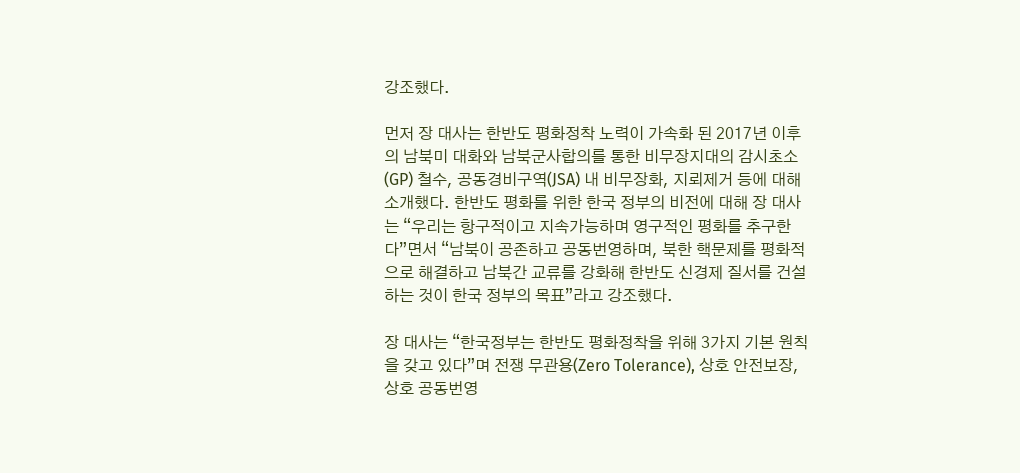강조했다.

먼저 장 대사는 한반도 평화정착 노력이 가속화 된 2017년 이후의 남북미 대화와 남북군사합의를 통한 비무장지대의 감시초소(GP) 철수, 공동경비구역(JSA) 내 비무장화, 지뢰제거 등에 대해 소개했다. 한반도 평화를 위한 한국 정부의 비전에 대해 장 대사는 “우리는 항구적이고 지속가능하며 영구적인 평화를 추구한다”면서 “남북이 공존하고 공동번영하며, 북한 핵문제를 평화적으로 해결하고 남북간 교류를 강화해 한반도 신경제 질서를 건설하는 것이 한국 정부의 목표”라고 강조했다.

장 대사는 “한국정부는 한반도 평화정착을 위해 3가지 기본 원칙을 갖고 있다”며 전쟁 무관용(Zero Tolerance), 상호 안전보장, 상호 공동번영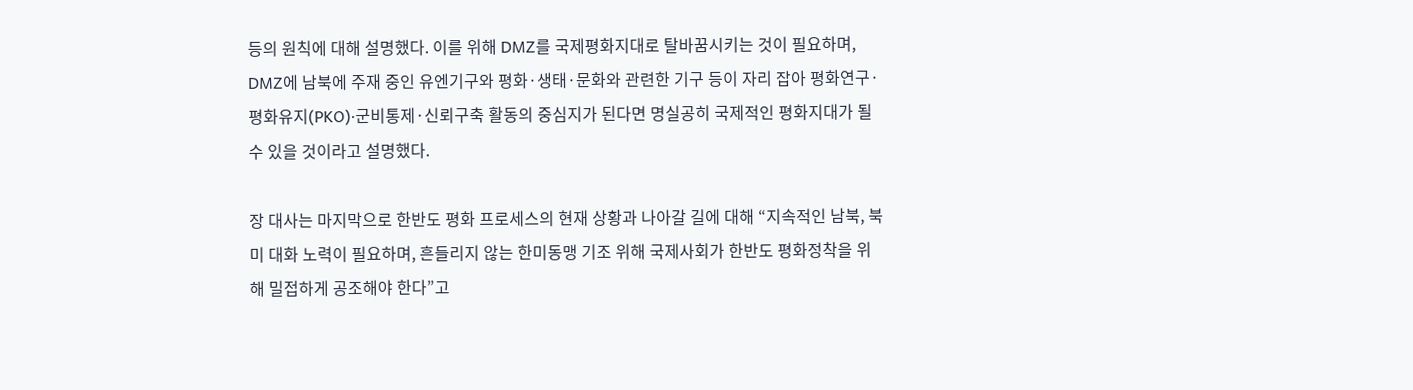등의 원칙에 대해 설명했다. 이를 위해 DMZ를 국제평화지대로 탈바꿈시키는 것이 필요하며, DMZ에 남북에 주재 중인 유엔기구와 평화·생태·문화와 관련한 기구 등이 자리 잡아 평화연구·평화유지(PKO)·군비통제·신뢰구축 활동의 중심지가 된다면 명실공히 국제적인 평화지대가 될 수 있을 것이라고 설명했다.

장 대사는 마지막으로 한반도 평화 프로세스의 현재 상황과 나아갈 길에 대해 “지속적인 남북, 북미 대화 노력이 필요하며, 흔들리지 않는 한미동맹 기조 위해 국제사회가 한반도 평화정착을 위해 밀접하게 공조해야 한다”고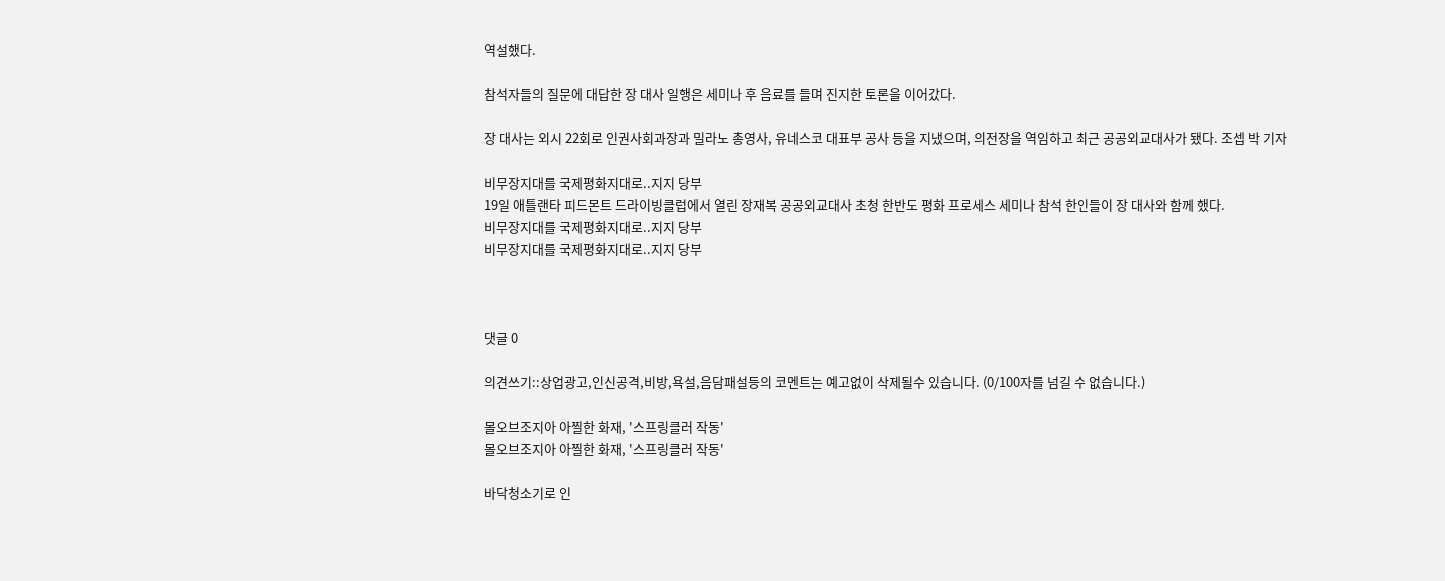역설했다.

참석자들의 질문에 대답한 장 대사 일행은 세미나 후 음료를 들며 진지한 토론을 이어갔다.

장 대사는 외시 22회로 인권사회과장과 밀라노 총영사, 유네스코 대표부 공사 등을 지냈으며, 의전장을 역임하고 최근 공공외교대사가 됐다. 조셉 박 기자

비무장지대를 국제평화지대로..지지 당부
19일 애틀랜타 피드몬트 드라이빙클럽에서 열린 장재복 공공외교대사 초청 한반도 평화 프로세스 세미나 참석 한인들이 장 대사와 함께 했다.
비무장지대를 국제평화지대로..지지 당부
비무장지대를 국제평화지대로..지지 당부



댓글 0

의견쓰기::상업광고,인신공격,비방,욕설,음담패설등의 코멘트는 예고없이 삭제될수 있습니다. (0/100자를 넘길 수 없습니다.)

몰오브조지아 아찔한 화재, '스프링클러 작동'
몰오브조지아 아찔한 화재, '스프링클러 작동'

바닥청소기로 인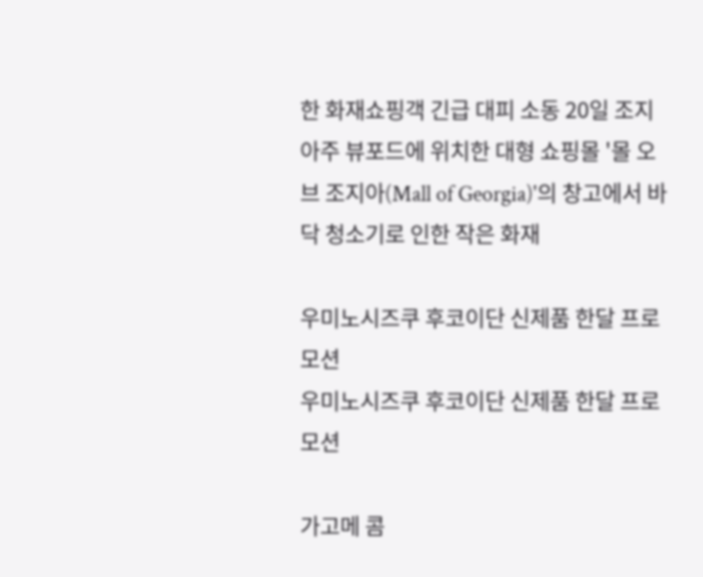한 화재쇼핑객 긴급 대피 소동 20일 조지아주 뷰포드에 위치한 대형 쇼핑몰 '몰 오브 조지아(Mall of Georgia)'의 창고에서 바닥 청소기로 인한 작은 화재

우미노시즈쿠 후코이단 신제품 한달 프로모션
우미노시즈쿠 후코이단 신제품 한달 프로모션

가고메 콤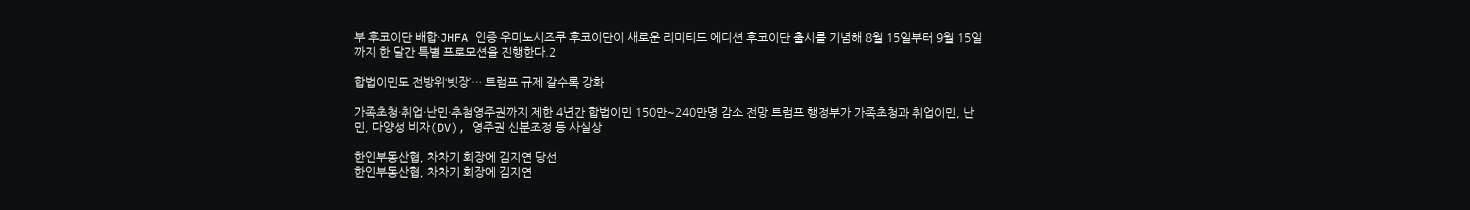부 후코이단 배합·JHFA 인증 우미노시즈쿠 후코이단이 새로운 리미티드 에디션 후코이단 출시를 기념해 8월 15일부터 9월 15일까지 한 달간 특별 프로모션을 진행한다.2

합법이민도 전방위‘빗장’… 트럼프 규제 갈수록 강화

가족초청·취업·난민·추첨영주권까지 제한 4년간 합법이민 150만~240만명 감소 전망 트럼프 행정부가 가족초청과 취업이민, 난민, 다양성 비자(DV), 영주권 신분조정 등 사실상

한인부동산협, 차차기 회장에 김지연 당선
한인부동산협, 차차기 회장에 김지연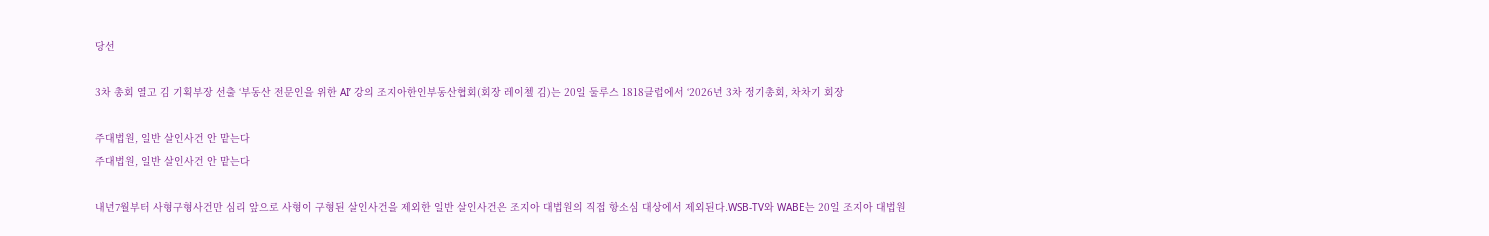당선

3차 총회 열고 김 기획부장 선출 ‘부동산 전문인을 위한 AI’ 강의 조지아한인부동산협회(회장 레이첼 김)는 20일 둘루스 1818클럽에서 ‘2026년 3차 정기총회, 차차기 회장

주대법원, 일반 살인사건 안 맡는다
주대법원, 일반 살인사건 안 맡는다

내년7월부터 사형구형사건만 심리 앞으로 사형이 구형된 살인사건을 제외한 일반 살인사건은 조지아 대법원의 직접 항소심 대상에서 제외된다.WSB-TV와 WABE는 20일 조지아 대법원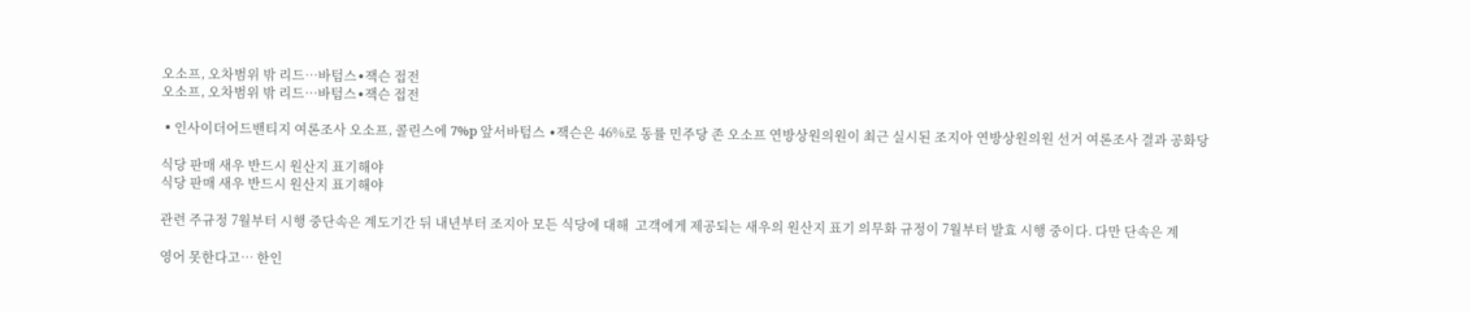오소프, 오차범위 밖 리드…바텀스∙잭슨 접전
오소프, 오차범위 밖 리드…바텀스∙잭슨 접전

▪인사이더어드밴티지 여론조사 오소프, 콜린스에 7%p 앞서바텀스 ∙잭슨은 46%로 동률 민주당 존 오소프 연방상원의원이 최근 실시된 조지아 연방상원의원 선거 여론조사 결과 공화당

식당 판매 새우 반드시 원산지 표기해야
식당 판매 새우 반드시 원산지 표기해야

관련 주규정 7월부터 시행 중단속은 계도기간 뒤 내년부터 조지아 모든 식당에 대해  고객에게 제공되는 새우의 원산지 표기 의무화 규정이 7월부터 발효 시행 중이다. 다만 단속은 계

영어 못한다고… 한인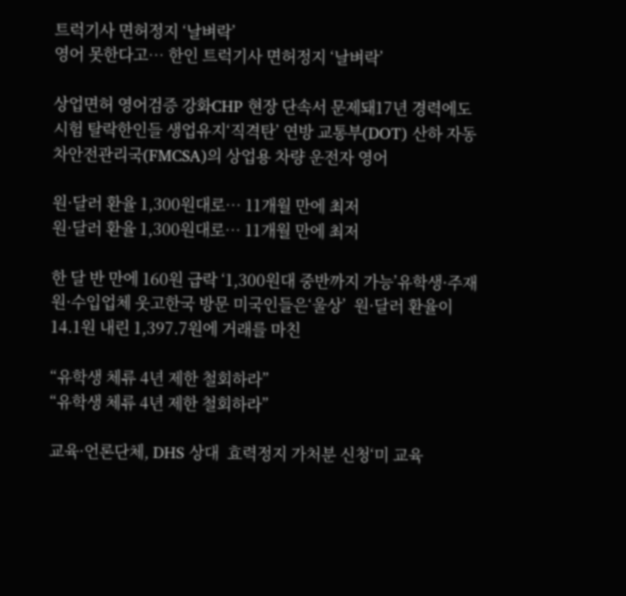트럭기사 면허정지 ‘날벼락’
영어 못한다고… 한인 트럭기사 면허정지 ‘날벼락’

상업면허 영어검증 강화CHP 현장 단속서 문제돼17년 경력에도 시험 탈락한인들 생업유지‘직격탄’ 연방 교통부(DOT) 산하 자동차안전관리국(FMCSA)의 상업용 차량 운전자 영어

원·달러 환율 1,300원대로… 11개월 만에 최저
원·달러 환율 1,300원대로… 11개월 만에 최저

한 달 반 만에 160원 급락 ‘1,300원대 중반까지 가능’유학생·주재원·수입업체 웃고한국 방문 미국인들은‘울상’  원·달러 환율이 14.1원 내린 1,397.7원에 거래를 마친

“유학생 체류 4년 제한 철회하라”
“유학생 체류 4년 제한 철회하라”

교육·언론단체, DHS 상대  효력정지 가처분 신청‘미 교육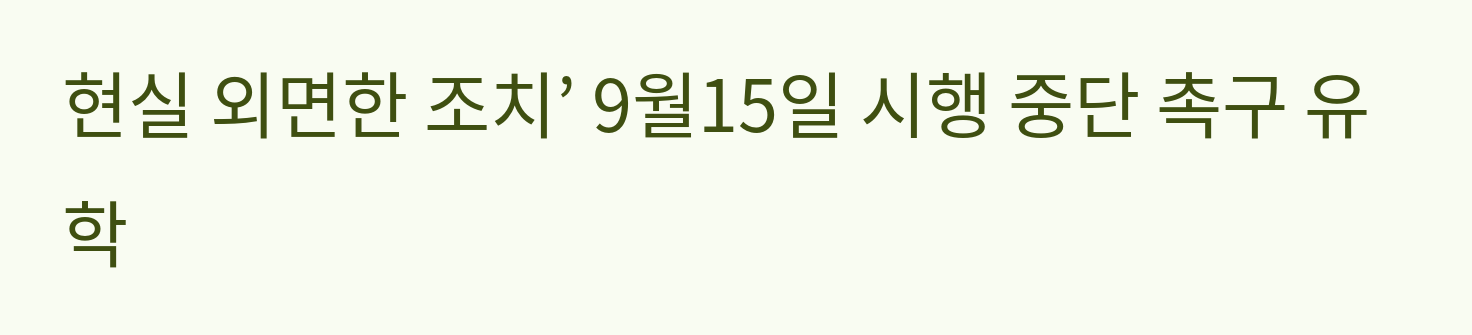현실 외면한 조치’ 9월15일 시행 중단 촉구 유학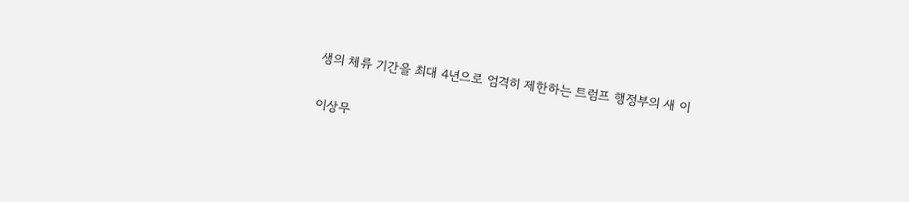생의 체류 기간을 최대 4년으로 엄격히 제한하는 트럼프 행정부의 새 이

이상무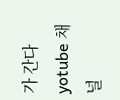가 간다 yotube 채널